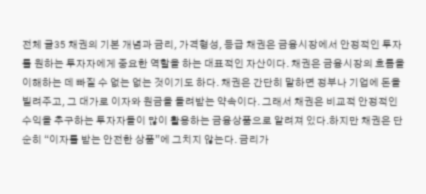전체 글35 채권의 기본 개념과 금리, 가격형성, 등급 채권은 금융시장에서 안정적인 투자를 원하는 투자자에게 중요한 역할을 하는 대표적인 자산이다. 채권은 금융시장의 흐름을 이해하는 데 빠질 수 없는 없는 것이기도 하다. 채권은 간단히 말하면 정부나 기업에 돈을 빌려주고, 그 대가로 이자와 원금을 돌려받는 약속이다. 그래서 채권은 비교적 안정적인 수익을 추구하는 투자자들이 많이 활용하는 금융상품으로 알려져 있다.하지만 채권은 단순히 “이자를 받는 안전한 상품”에 그치지 않는다. 금리가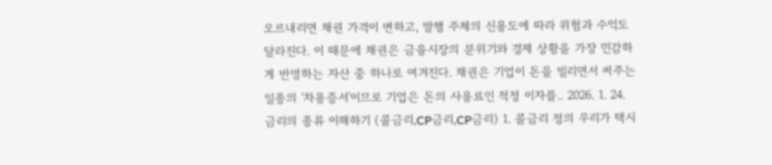오르내리면 채권 가격이 변하고, 발행 주체의 신용도에 따라 위험과 수익도 달라진다. 이 때문에 채권은 금융시장의 분위기와 경제 상황을 가장 민감하게 반영하는 자산 중 하나로 여겨진다. 채권은 기업이 돈을 빌리면서 써주는 일종의 '차용증서'이므로 기업은 돈의 사용료인 적정 이자를.. 2026. 1. 24. 금리의 종류 이해하기 (콜금리,CP금리,CP금리) 1. 콜금리 정의 우리가 택시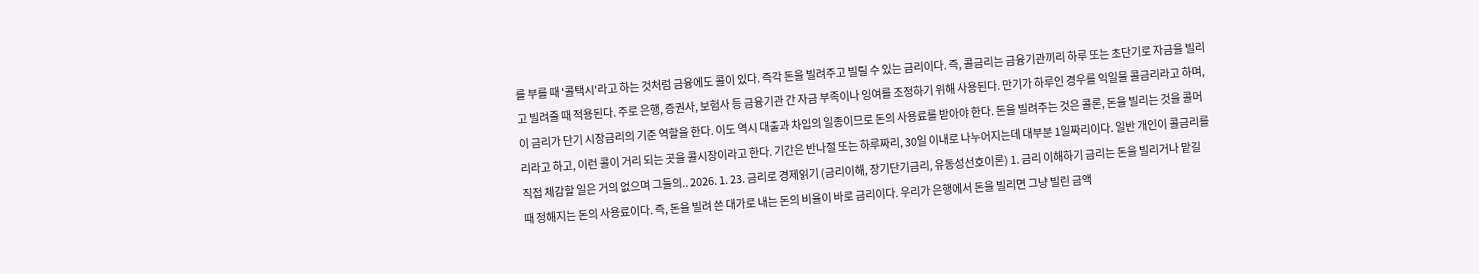를 부를 때 '콜택시'라고 하는 것처럼 금융에도 콜이 있다. 즉각 돈을 빌려주고 빌릴 수 있는 금리이다. 즉, 콜금리는 금융기관끼리 하루 또는 초단기로 자금을 빌리고 빌려줄 때 적용된다. 주로 은행, 증권사, 보험사 등 금융기관 간 자금 부족이나 잉여를 조정하기 위해 사용된다. 만기가 하루인 경우를 익일물 콜금리라고 하며, 이 금리가 단기 시장금리의 기준 역할을 한다. 이도 역시 대출과 차입의 일종이므로 돈의 사용료를 받아야 한다. 돈을 빌려주는 것은 콜론, 돈을 빌리는 것을 콜머리라고 하고, 이런 콜이 거리 되는 곳을 콜시장이라고 한다. 기간은 반나절 또는 하루짜리, 30일 이내로 나누어지는데 대부분 1일짜리이다. 일반 개인이 콜금리를 직접 체감할 일은 거의 없으며 그들의.. 2026. 1. 23. 금리로 경제읽기 (금리이해, 장기단기금리, 유동성선호이론) 1. 금리 이해하기 금리는 돈을 빌리거나 맡길 때 정해지는 돈의 사용료이다. 즉, 돈을 빌려 쓴 대가로 내는 돈의 비율이 바로 금리이다. 우리가 은행에서 돈을 빌리면 그냥 빌린 금액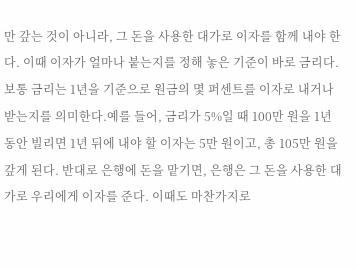만 갚는 것이 아니라, 그 돈을 사용한 대가로 이자를 함께 내야 한다. 이때 이자가 얼마나 붙는지를 정해 놓은 기준이 바로 금리다. 보통 금리는 1년을 기준으로 원금의 몇 퍼센트를 이자로 내거나 받는지를 의미한다.예를 들어, 금리가 5%일 때 100만 원을 1년 동안 빌리면 1년 뒤에 내야 할 이자는 5만 원이고, 총 105만 원을 갚게 된다. 반대로 은행에 돈을 맡기면, 은행은 그 돈을 사용한 대가로 우리에게 이자를 준다. 이때도 마찬가지로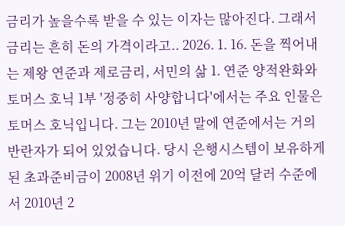금리가 높을수록 받을 수 있는 이자는 많아진다. 그래서 금리는 흔히 돈의 가격이라고.. 2026. 1. 16. 돈을 찍어내는 제왕 연준과 제로금리, 서민의 삶 1. 연준 양적완화와 토머스 호닉 1부 '정중히 사양합니다'에서는 주요 인물은 토머스 호닉입니다. 그는 2010년 말에 연준에서는 거의 반란자가 되어 있었습니다. 당시 은행시스템이 보유하게 된 초과준비금이 2008년 위기 이전에 20억 달러 수준에서 2010년 2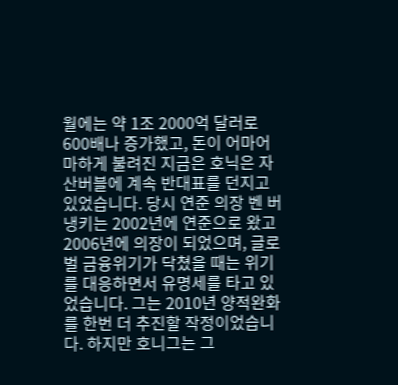월에는 약 1조 2000억 달러로 600배나 증가했고, 돈이 어마어마하게 불려진 지금은 호닉은 자산버블에 계속 반대표를 던지고 있었습니다. 당시 연준 의장 벤 버냉키는 2002년에 연준으로 왔고 2006년에 의장이 되었으며, 글로벌 금융위기가 닥쳤을 때는 위기를 대응하면서 유명세를 타고 있었습니다. 그는 2010년 양적완화를 한번 더 추진할 작정이었습니다. 하지만 호니그는 그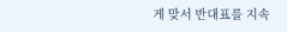게 맞서 반대표를 지속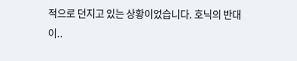적으로 던지고 있는 상황이었습니다. 호닉의 반대 이..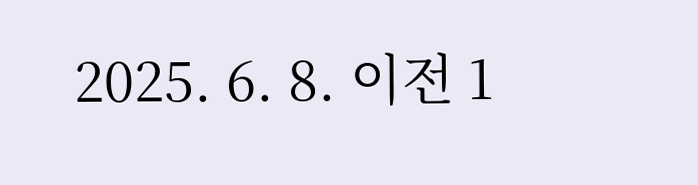2025. 6. 8. 이전 1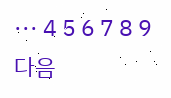··· 4 5 6 7 8 9 다음